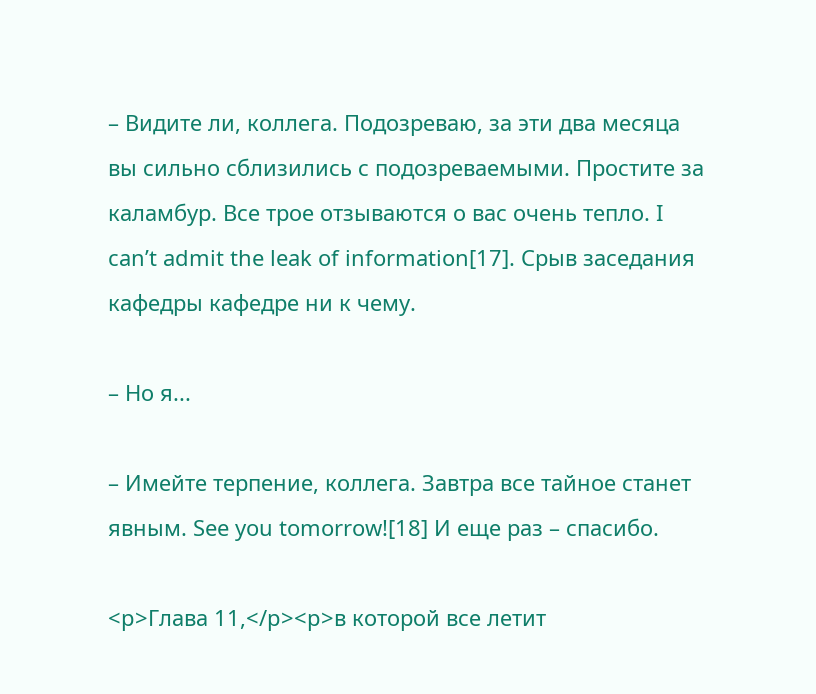– Видите ли, коллега. Подозреваю, за эти два месяца вы сильно сблизились с подозреваемыми. Простите за каламбур. Все трое отзываются о вас очень тепло. I can’t admit the leak of information[17]. Срыв заседания кафедры кафедре ни к чему.

– Но я...

– Имейте терпение, коллега. Завтра все тайное станет явным. See you tomorrow![18] И еще раз – спасибо.

<p>Глава 11,</p><p>в которой все летит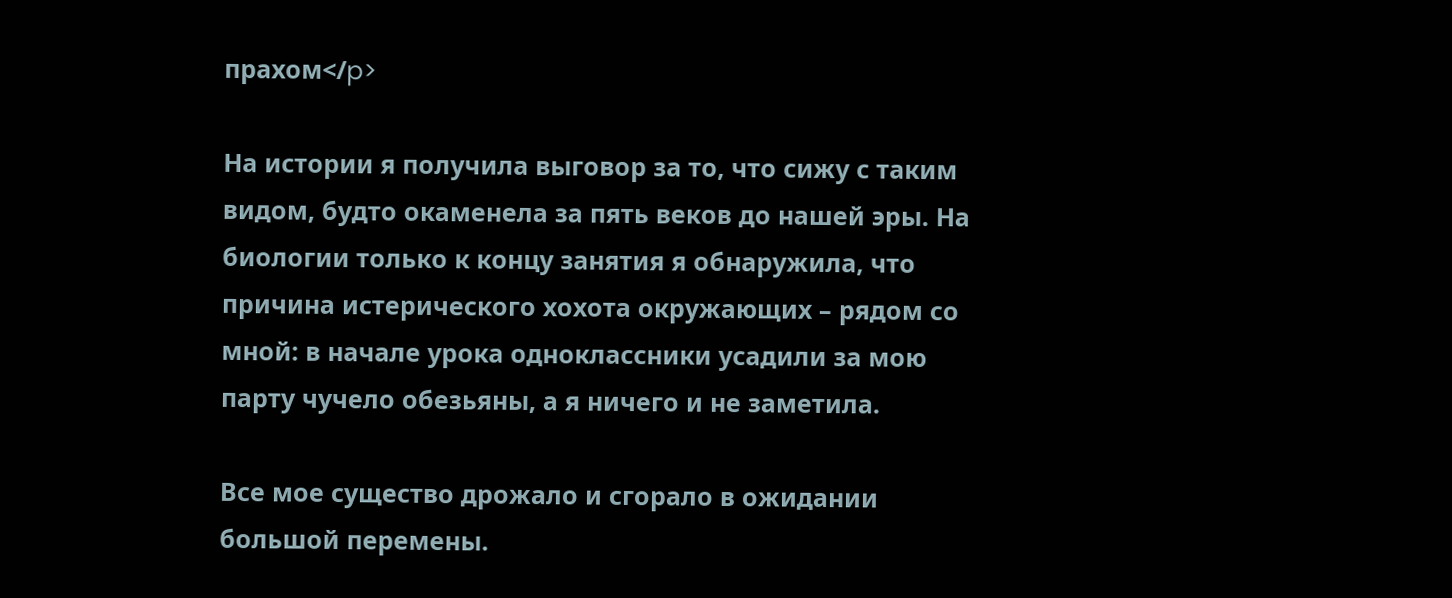прахом</p>

На истории я получила выговор за то, что сижу с таким видом, будто окаменела за пять веков до нашей эры. На биологии только к концу занятия я обнаружила, что причина истерического хохота окружающих – рядом со мной: в начале урока одноклассники усадили за мою парту чучело обезьяны, а я ничего и не заметила.

Все мое существо дрожало и сгорало в ожидании большой перемены.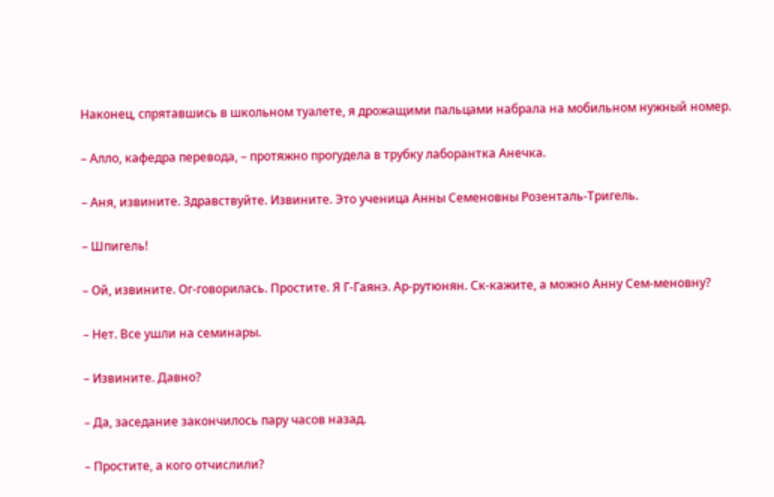Наконец, спрятавшись в школьном туалете, я дрожащими пальцами набрала на мобильном нужный номер.

– Алло, кафедра перевода, – протяжно прогудела в трубку лаборантка Анечка.

– Аня, извините. Здравствуйте. Извините. Это ученица Анны Семеновны Розенталь-Тригель.

– Шпигель!

– Ой, извините. Ог-говорилась. Простите. Я Г-Гаянэ. Ар-рутюнян. Ск-кажите, а можно Анну Сем-меновну?

– Нет. Все ушли на семинары.

– Извините. Давно?

– Да, заседание закончилось пару часов назад.

– Простите, а кого отчислили?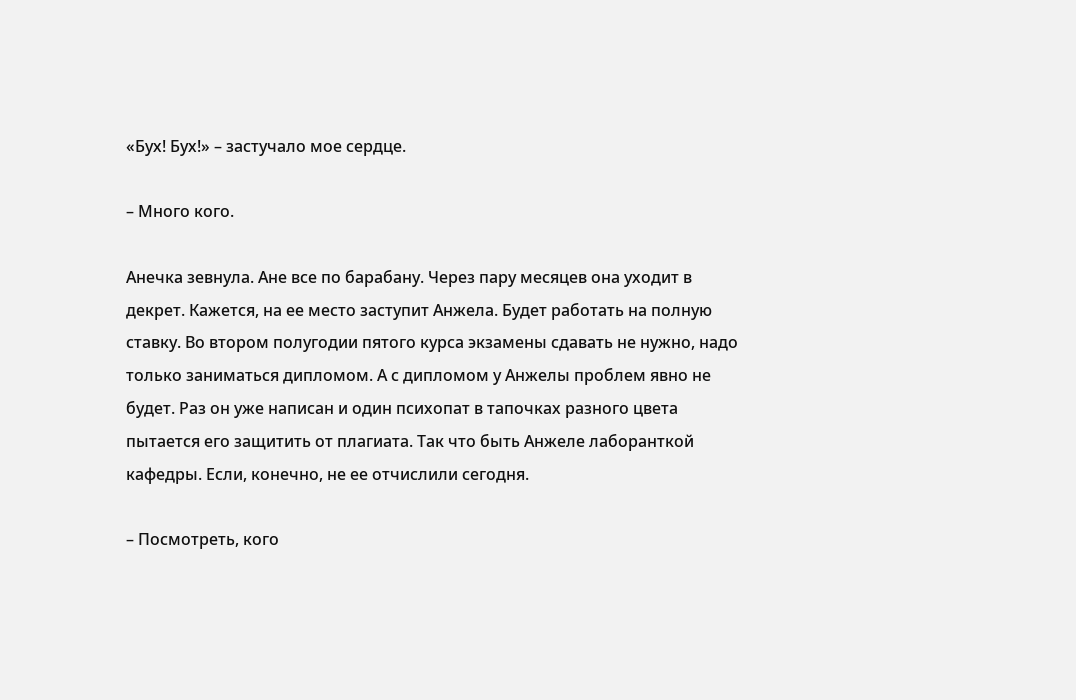«Бух! Бух!» – застучало мое сердце.

– Много кого.

Анечка зевнула. Ане все по барабану. Через пару месяцев она уходит в декрет. Кажется, на ее место заступит Анжела. Будет работать на полную ставку. Во втором полугодии пятого курса экзамены сдавать не нужно, надо только заниматься дипломом. А с дипломом у Анжелы проблем явно не будет. Раз он уже написан и один психопат в тапочках разного цвета пытается его защитить от плагиата. Так что быть Анжеле лаборанткой кафедры. Если, конечно, не ее отчислили сегодня.

– Посмотреть, кого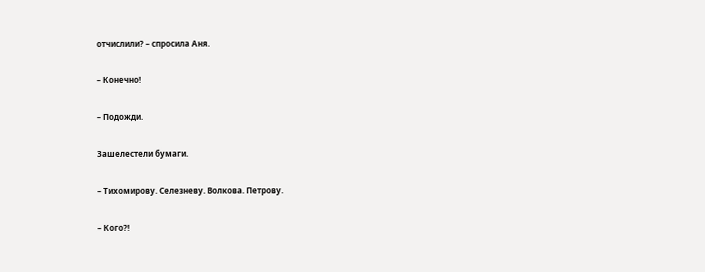отчислили? – спросила Аня.

– Конечно!

– Подожди.

Зашелестели бумаги.

– Тихомирову. Селезневу. Волкова. Петрову.

– Кого?!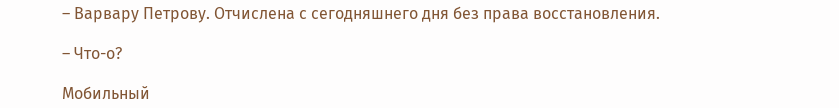– Варвару Петрову. Отчислена с сегодняшнего дня без права восстановления.

– Что-о?

Мобильный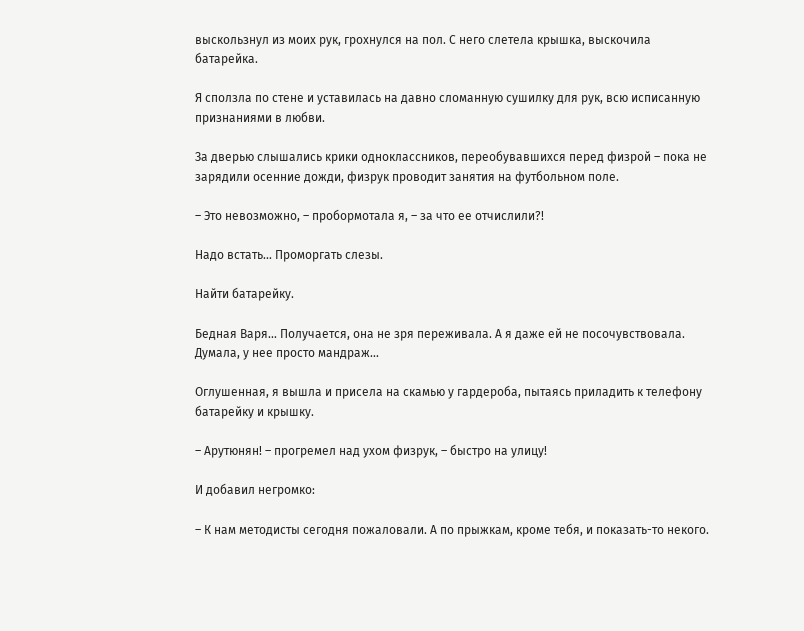выскользнул из моих рук, грохнулся на пол. С него слетела крышка, выскочила батарейка.

Я сползла по стене и уставилась на давно сломанную сушилку для рук, всю исписанную признаниями в любви.

За дверью слышались крики одноклассников, переобувавшихся перед физрой – пока не зарядили осенние дожди, физрук проводит занятия на футбольном поле.

– Это невозможно, – пробормотала я, – за что ее отчислили?!

Надо встать... Проморгать слезы.

Найти батарейку.

Бедная Варя... Получается, она не зря переживала. А я даже ей не посочувствовала. Думала, у нее просто мандраж...

Оглушенная, я вышла и присела на скамью у гардероба, пытаясь приладить к телефону батарейку и крышку.

– Арутюнян! – прогремел над ухом физрук, – быстро на улицу!

И добавил негромко:

– К нам методисты сегодня пожаловали. А по прыжкам, кроме тебя, и показать-то некого.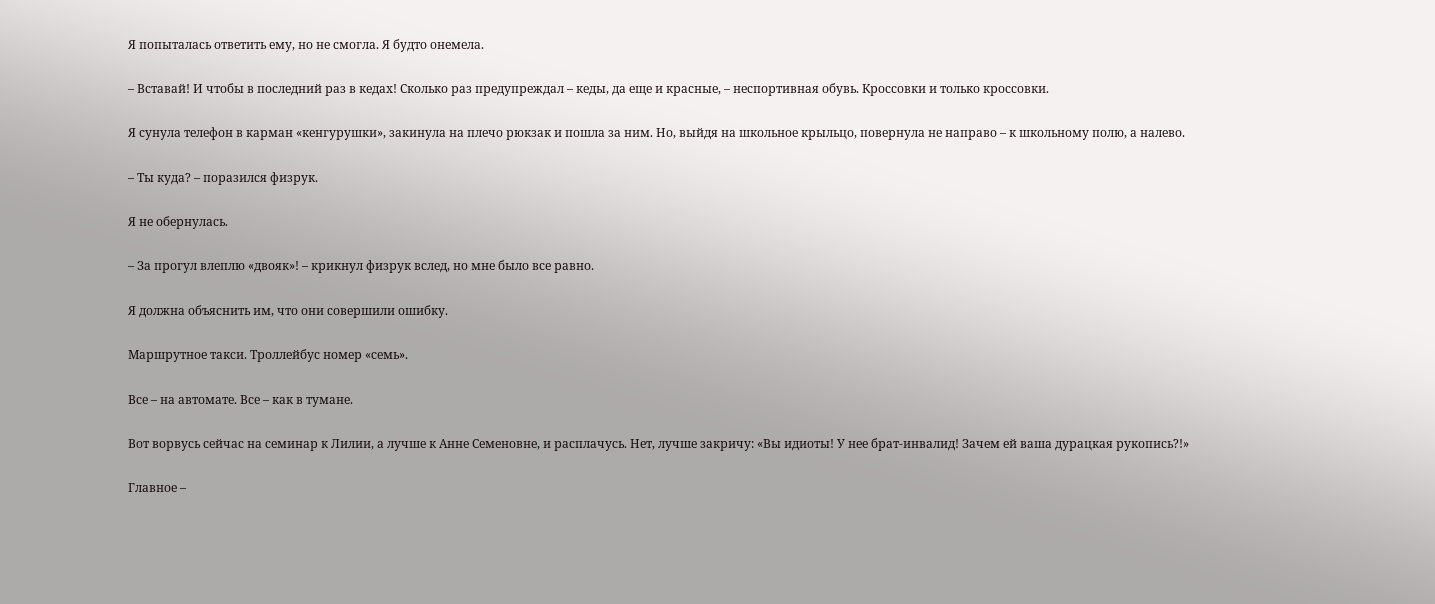Я попыталась ответить ему, но не смогла. Я будто онемела.

– Вставай! И чтобы в последний раз в кедах! Сколько раз предупреждал – кеды, да еще и красные, – неспортивная обувь. Кроссовки и только кроссовки.

Я сунула телефон в карман «кенгурушки», закинула на плечо рюкзак и пошла за ним. Но, выйдя на школьное крыльцо, повернула не направо – к школьному полю, а налево.

– Ты куда? – поразился физрук.

Я не обернулась.

– За прогул влеплю «двояк»! – крикнул физрук вслед, но мне было все равно.

Я должна объяснить им, что они совершили ошибку.

Маршрутное такси. Троллейбус номер «семь».

Все – на автомате. Все – как в тумане.

Вот ворвусь сейчас на семинар к Лилии, а лучше к Анне Семеновне, и расплачусь. Нет, лучше закричу: «Вы идиоты! У нее брат-инвалид! Зачем ей ваша дурацкая рукопись?!»

Главное –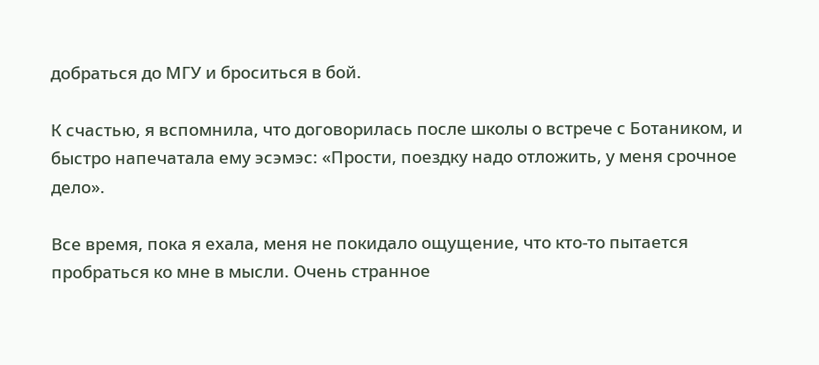добраться до МГУ и броситься в бой.

К счастью, я вспомнила, что договорилась после школы о встрече с Ботаником, и быстро напечатала ему эсэмэс: «Прости, поездку надо отложить, у меня срочное дело».

Все время, пока я ехала, меня не покидало ощущение, что кто-то пытается пробраться ко мне в мысли. Очень странное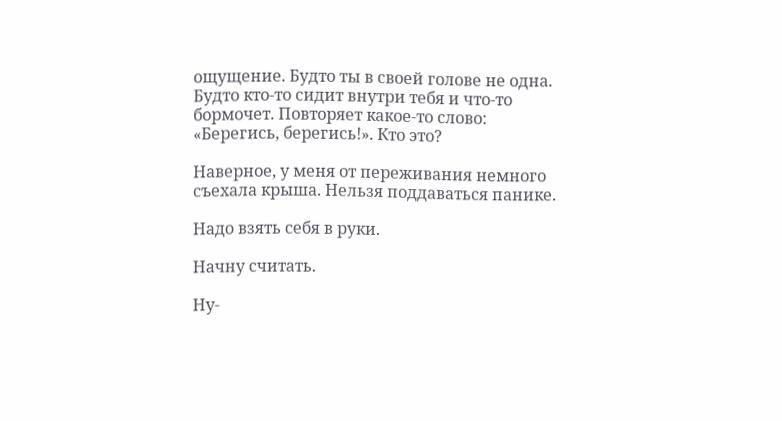ощущение. Будто ты в своей голове не одна. Будто кто-то сидит внутри тебя и что-то бормочет. Повторяет какое-то слово: «Берегись, берегись!». Кто это?

Наверное, у меня от переживания немного съехала крыша. Нельзя поддаваться панике.

Надо взять себя в руки.

Начну считать.

Ну-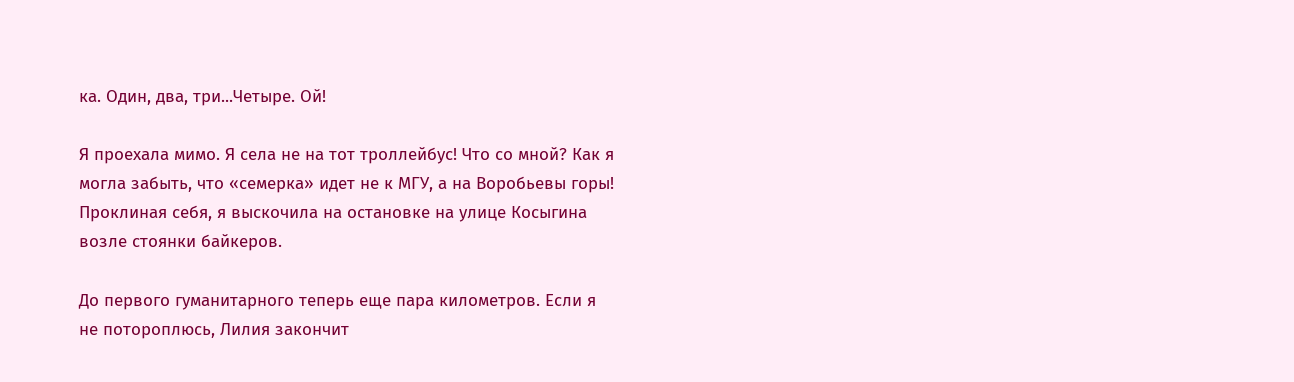ка. Один, два, три...Четыре. Ой!

Я проехала мимо. Я села не на тот троллейбус! Что со мной? Как я могла забыть, что «семерка» идет не к МГУ, а на Воробьевы горы! Проклиная себя, я выскочила на остановке на улице Косыгина возле стоянки байкеров.

До первого гуманитарного теперь еще пара километров. Если я не потороплюсь, Лилия закончит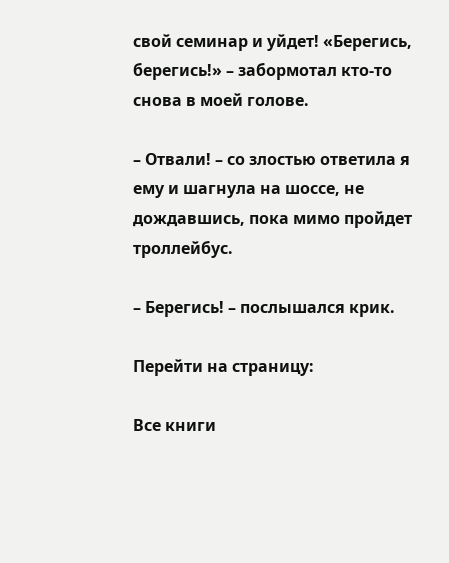свой семинар и уйдет! «Берегись, берегись!» – забормотал кто-то снова в моей голове.

– Отвали! – со злостью ответила я ему и шагнула на шоссе, не дождавшись, пока мимо пройдет троллейбус.

– Берегись! – послышался крик.

Перейти на страницу:

Все книги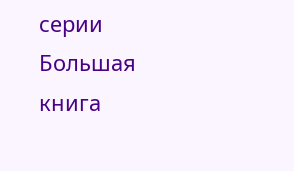серии Большая книга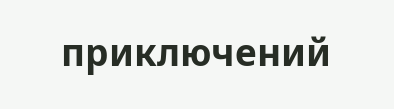приключений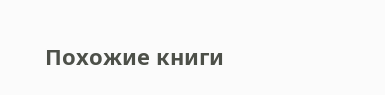Похожие книги